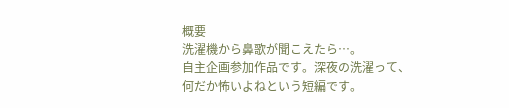概要
洗濯機から鼻歌が聞こえたら…。
自主企画参加作品です。深夜の洗濯って、何だか怖いよねという短編です。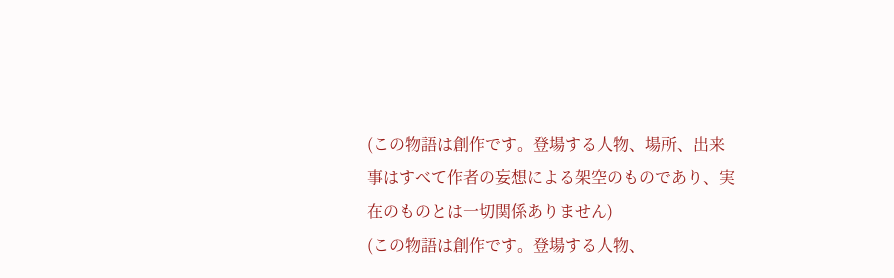(この物語は創作です。登場する人物、場所、出来事はすべて作者の妄想による架空のものであり、実在のものとは一切関係ありません)
(この物語は創作です。登場する人物、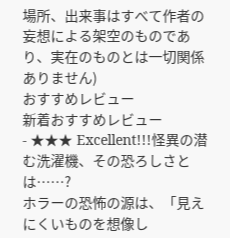場所、出来事はすべて作者の妄想による架空のものであり、実在のものとは一切関係ありません)
おすすめレビュー
新着おすすめレビュー
- ★★★ Excellent!!!怪異の潜む洗濯機、その恐ろしさとは……?
ホラーの恐怖の源は、「見えにくいものを想像し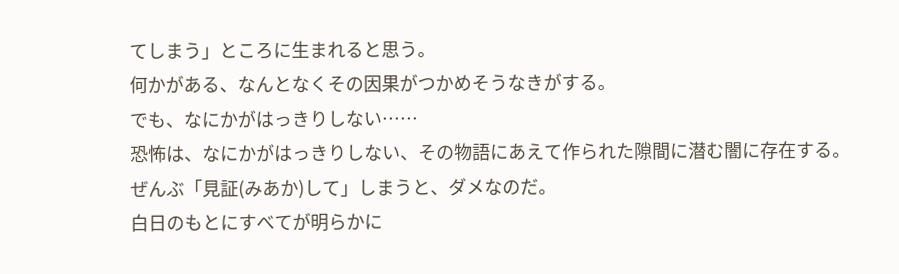てしまう」ところに生まれると思う。
何かがある、なんとなくその因果がつかめそうなきがする。
でも、なにかがはっきりしない……
恐怖は、なにかがはっきりしない、その物語にあえて作られた隙間に潜む闇に存在する。
ぜんぶ「見証(みあか)して」しまうと、ダメなのだ。
白日のもとにすべてが明らかに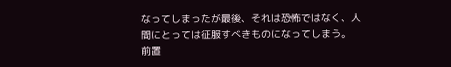なってしまったが最後、それは恐怖ではなく、人間にとっては征服すべきものになってしまう。
前置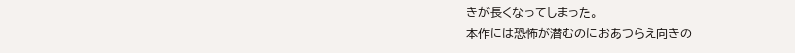きが長くなってしまった。
本作には恐怖が潜むのにおあつらえ向きの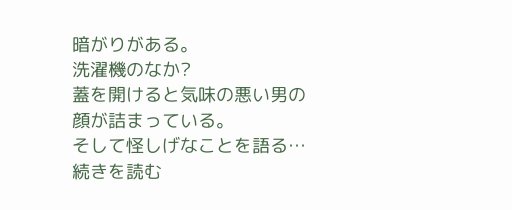暗がりがある。
洗濯機のなか?
蓋を開けると気味の悪い男の顔が詰まっている。
そして怪しげなことを語る…続きを読む